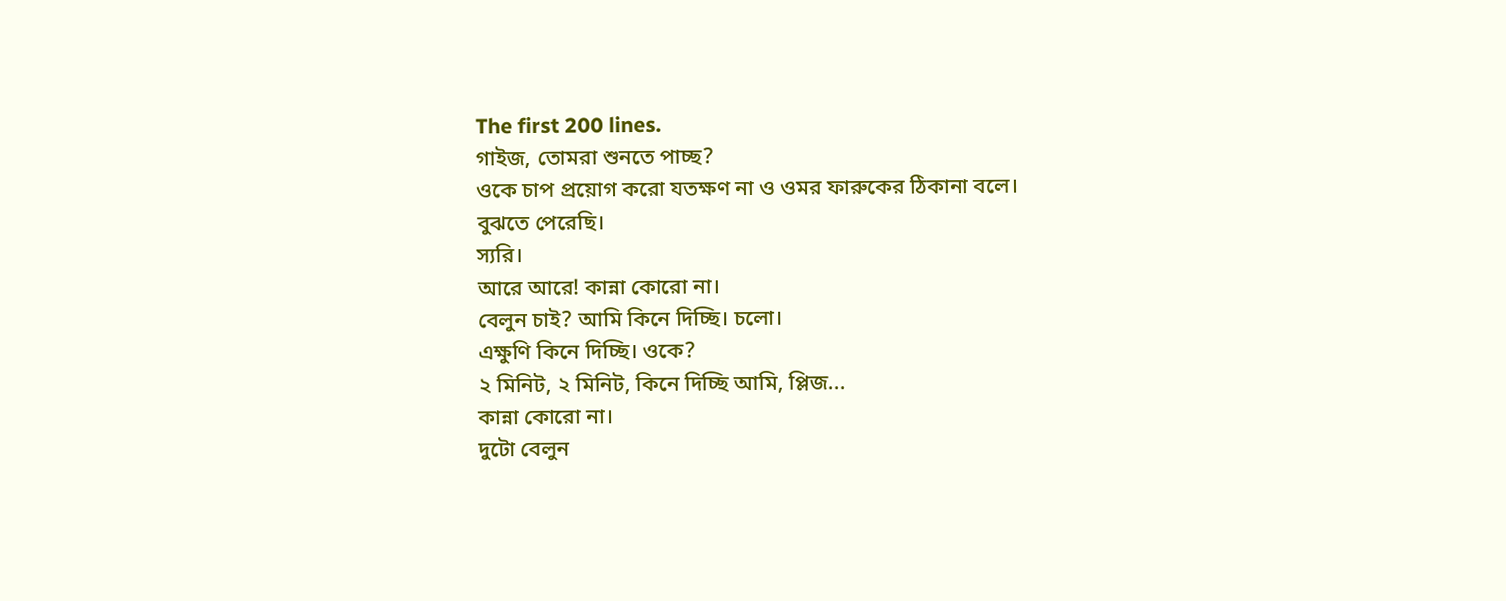The first 200 lines.
গাইজ, তোমরা শুনতে পাচ্ছ?
ওকে চাপ প্রয়োগ করো যতক্ষণ না ও ওমর ফারুকের ঠিকানা বলে।
বুঝতে পেরেছি।
স্যরি।
আরে আরে! কান্না কোরো না।
বেলুন চাই? আমি কিনে দিচ্ছি। চলো।
এক্ষুণি কিনে দিচ্ছি। ওকে?
২ মিনিট, ২ মিনিট, কিনে দিচ্ছি আমি, প্লিজ...
কান্না কোরো না।
দুটো বেলুন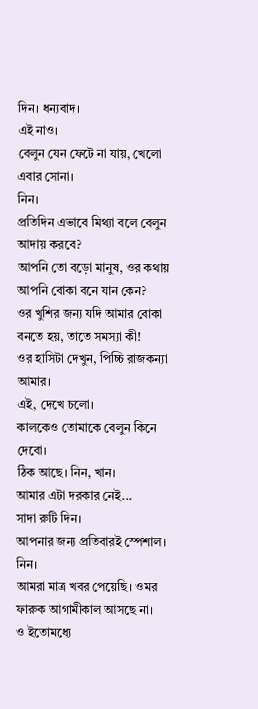দিন। ধন্যবাদ।
এই নাও।
বেলুন যেন ফেটে না যায়, খেলো এবার সোনা।
নিন।
প্রতিদিন এভাবে মিথ্যা বলে বেলুন আদায় করবে?
আপনি তো বড়ো মানুষ, ওর কথায় আপনি বোকা বনে যান কেন?
ওর খুশির জন্য যদি আমার বোকা বনতে হয়, তাতে সমস্যা কী!
ওর হাসিটা দেখুন, পিচ্চি রাজকন্যা আমার।
এই, দেখে চলো।
কালকেও তোমাকে বেলুন কিনে দেবো।
ঠিক আছে। নিন, খান।
আমার এটা দরকার নেই...
সাদা রুটি দিন।
আপনার জন্য প্রতিবারই স্পেশাল। নিন।
আমরা মাত্র খবর পেয়েছি। ওমর ফারুক আগামীকাল আসছে না।
ও ইতোমধ্যে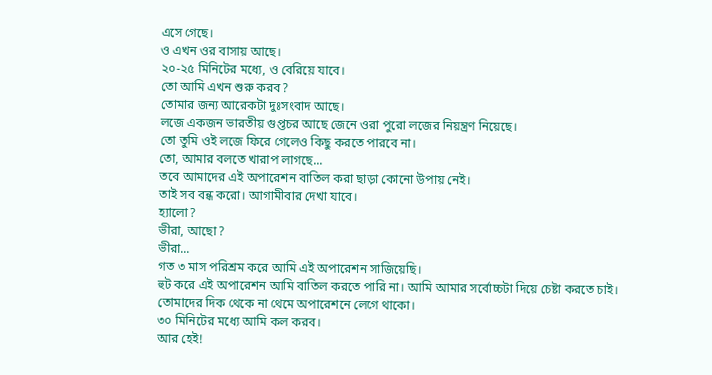এসে গেছে।
ও এখন ওর বাসায় আছে।
২০-২৫ মিনিটের মধ্যে, ও বেরিয়ে যাবে।
তো আমি এখন শুরু করব?
তোমার জন্য আরেকটা দুঃসংবাদ আছে।
লজে একজন ভারতীয় গুপ্তচর আছে জেনে ওরা পুরো লজের নিয়ন্ত্রণ নিয়েছে।
তো তুমি ওই লজে ফিরে গেলেও কিছু করতে পারবে না।
তো, আমার বলতে খারাপ লাগছে...
তবে আমাদের এই অপারেশন বাতিল করা ছাড়া কোনো উপায় নেই।
তাই সব বন্ধ করো। আগামীবার দেখা যাবে।
হ্যালো?
ভীরা, আছো?
ভীরা...
গত ৩ মাস পরিশ্রম করে আমি এই অপারেশন সাজিয়েছি।
হুট করে এই অপারেশন আমি বাতিল করতে পারি না। আমি আমার সর্বোচ্চটা দিয়ে চেষ্টা করতে চাই।
তোমাদের দিক থেকে না থেমে অপারেশনে লেগে থাকো।
৩০ মিনিটের মধ্যে আমি কল করব।
আর হেই!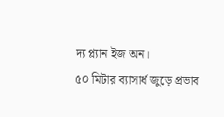দ্য প্ল্যান ইজ অন।
৫০ মিটার ব্যাসার্ধ জুড়ে প্রভাব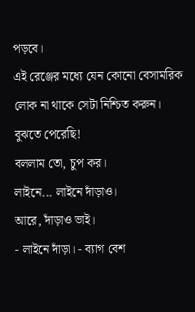পড়বে।
এই রেঞ্জের মধ্যে যেন কোনো বেসামরিক লোক না থাকে সেটা নিশ্চিত করুন।
বুঝতে পেরেছি!
বললাম তো, চুপ কর।
লাইনে... লাইনে দাঁড়াও।
আরে, দাঁড়াও ভাই।
- লাইনে দাঁড়া। - ব্যাগ বেশ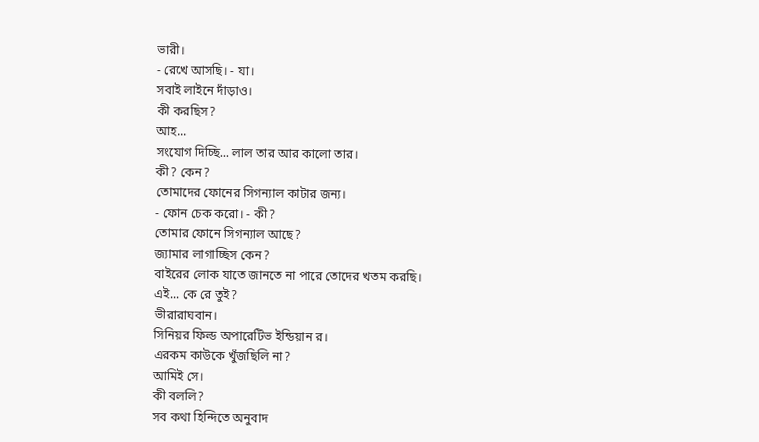ভারী।
- রেখে আসছি। - যা।
সবাই লাইনে দাঁড়াও।
কী করছিস?
আহ...
সংযোগ দিচ্ছি... লাল তার আর কালো তার।
কী? কেন?
তোমাদের ফোনের সিগন্যাল কাটার জন্য।
- ফোন চেক করো। - কী?
তোমার ফোনে সিগন্যাল আছে?
জ্যামার লাগাচ্ছিস কেন?
বাইরের লোক যাতে জানতে না পারে তোদের খতম করছি।
এই... কে রে তুই?
ভীরারাঘবান।
সিনিয়র ফিল্ড অপারেটিভ ইন্ডিয়ান র।
এরকম কাউকে খুঁজছিলি না?
আমিই সে।
কী বললি?
সব কথা হিন্দিতে অনুবাদ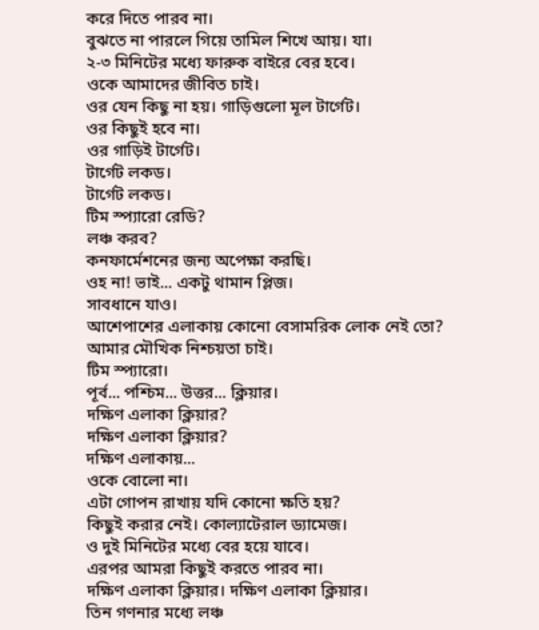করে দিতে পারব না।
বুঝতে না পারলে গিয়ে তামিল শিখে আয়। যা।
২-৩ মিনিটের মধ্যে ফারুক বাইরে বের হবে।
ওকে আমাদের জীবিত চাই।
ওর যেন কিছু না হয়। গাড়িগুলো মূল টার্গেট।
ওর কিছুই হবে না।
ওর গাড়িই টার্গেট।
টার্গেট লকড।
টার্গেট লকড।
টিম স্প্যারো রেডি?
লঞ্চ করব?
কনফার্মেশনের জন্য অপেক্ষা করছি।
ওহ না! ভাই... একটু থামান প্লিজ।
সাবধানে যাও।
আশেপাশের এলাকায় কোনো বেসামরিক লোক নেই তো?
আমার মৌখিক নিশ্চয়তা চাই।
টিম স্প্যারো।
পূর্ব... পশ্চিম... উত্তর... ক্লিয়ার।
দক্ষিণ এলাকা ক্লিয়ার?
দক্ষিণ এলাকা ক্লিয়ার?
দক্ষিণ এলাকায়...
ওকে বোলো না।
এটা গোপন রাখায় যদি কোনো ক্ষতি হয়?
কিছুই করার নেই। কোল্যাটেরাল ড্যামেজ।
ও দুই মিনিটের মধ্যে বের হয়ে যাবে।
এরপর আমরা কিছুই করতে পারব না।
দক্ষিণ এলাকা ক্লিয়ার। দক্ষিণ এলাকা ক্লিয়ার।
তিন গণনার মধ্যে লঞ্চ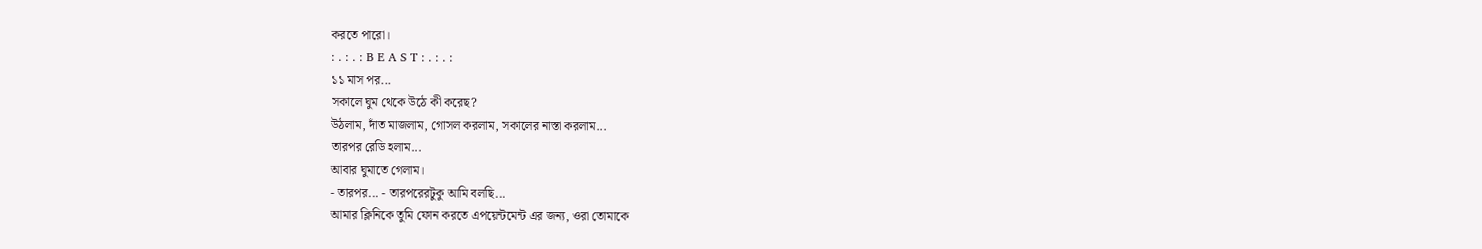করতে পারো।
: . : . : B E A S T : . : . :
১১ মাস পর...
সকালে ঘুম থেকে উঠে কী করেছ?
উঠলাম, দাঁত মাজলাম, গোসল করলাম, সকালের নাস্তা করলাম...
তারপর রেডি হলাম...
আবার ঘুমাতে গেলাম।
- তারপর... - তারপরেরটুকু আমি বলছি...
আমার ক্লিনিকে তুমি ফোন করতে এপয়েন্টমেন্ট এর জন্য, ওরা তোমাকে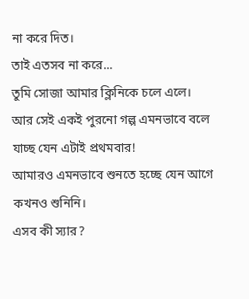না করে দিত।
তাই এতসব না করে...
তুমি সোজা আমার ক্লিনিকে চলে এলে।
আর সেই একই পুরনো গল্প এমনভাবে বলে যাচ্ছ যেন এটাই প্রথমবার!
আমারও এমনভাবে শুনতে হচ্ছে যেন আগে কখনও শুনিনি।
এসব কী স্যার?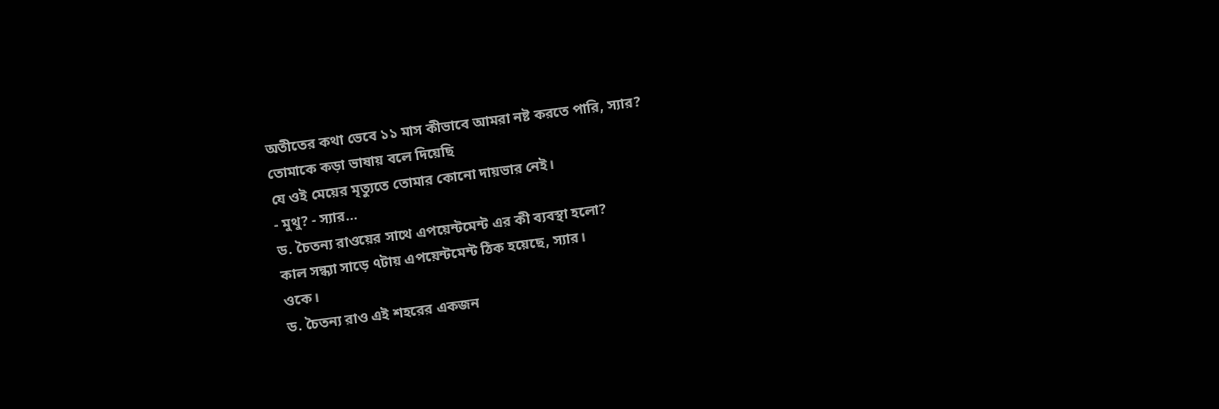অতীতের কথা ভেবে ১১ মাস কীভাবে আমরা নষ্ট করতে পারি, স্যার?
তোমাকে কড়া ভাষায় বলে দিয়েছি
যে ওই মেয়ের মৃত্যুতে তোমার কোনো দায়ভার নেই।
- মুথু? - স্যার...
ড. চৈতন্য রাওয়ের সাথে এপয়েন্টমেন্ট এর কী ব্যবস্থা হলো?
কাল সন্ধ্যা সাড়ে ৭টায় এপয়েন্টমেন্ট ঠিক হয়েছে, স্যার।
ওকে।
ড. চৈতন্য রাও এই শহরের একজন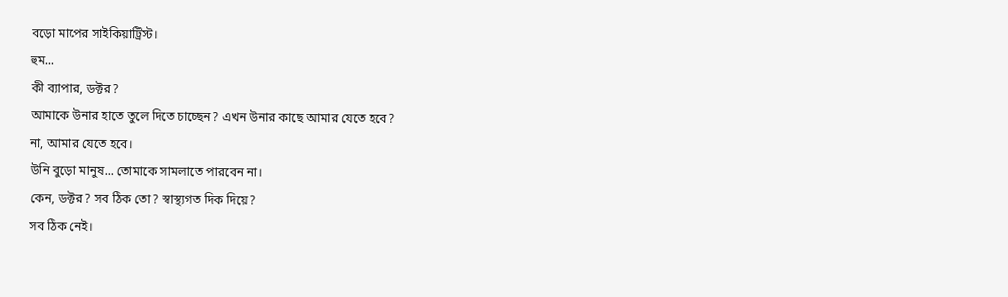বড়ো মাপের সাইকিয়াট্রিস্ট।
হুম...
কী ব্যাপার, ডক্টর?
আমাকে উনার হাতে তুলে দিতে চাচ্ছেন? এখন উনার কাছে আমার যেতে হবে?
না, আমার যেতে হবে।
উনি বুড়ো মানুষ... তোমাকে সামলাতে পারবেন না।
কেন, ডক্টর? সব ঠিক তো? স্বাস্থ্যগত দিক দিয়ে?
সব ঠিক নেই।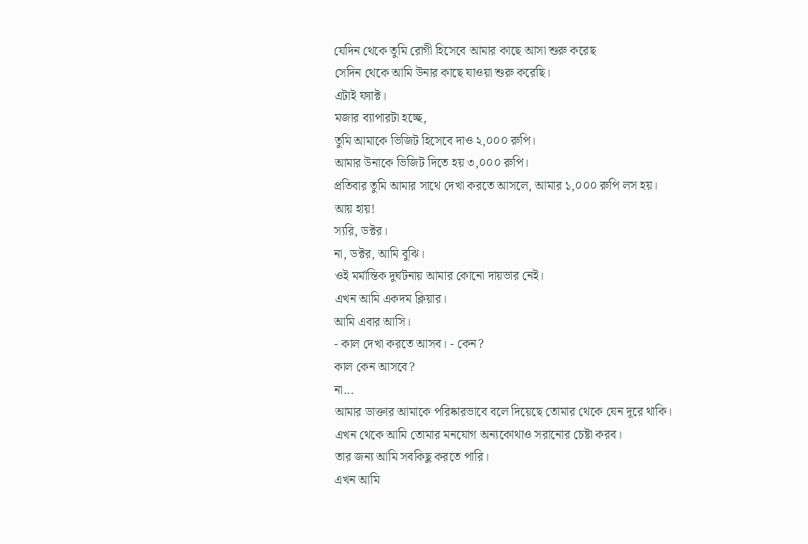যেদিন থেকে তুমি রোগী হিসেবে আমার কাছে আসা শুরু করেছ
সেদিন থেকে আমি উনার কাছে যাওয়া শুরু করেছি।
এটাই ফ্যাক্ট।
মজার ব্যাপারটা হচ্ছে,
তুমি আমাকে ভিজিট হিসেবে দাও ২,০০০ রুপি।
আমার উনাকে ভিজিট দিতে হয় ৩,০০০ রুপি।
প্রতিবার তুমি আমার সাথে দেখা করতে আসলে, আমার ১,০০০ রুপি লস হয়।
আয় হায়!
স্যরি, ডক্টর।
না, ডক্টর, আমি বুঝি।
ওই মর্মান্তিক দুর্ঘটনায় আমার কোনো দায়ভার নেই।
এখন আমি একদম ক্লিয়ার।
আমি এবার আসি।
- কাল দেখা করতে আসব। - কেন?
কাল কেন আসবে?
না...
আমার ডাক্তার আমাকে পরিষ্কারভাবে বলে দিয়েছে তোমার থেকে যেন দূরে থাকি।
এখন থেকে আমি তোমার মনযোগ অন্যকোথাও সরানোর চেষ্টা করব।
তার জন্য আমি সবকিছু করতে পারি।
এখন আমি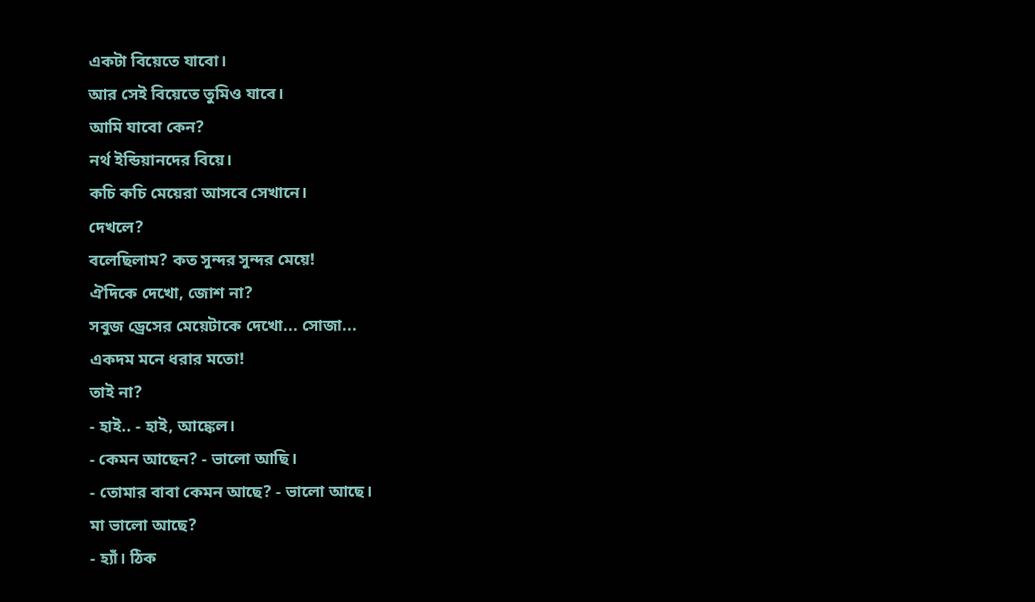একটা বিয়েতে যাবো।
আর সেই বিয়েতে তুমিও যাবে।
আমি যাবো কেন?
নর্থ ইন্ডিয়ানদের বিয়ে।
কচি কচি মেয়েরা আসবে সেখানে।
দেখলে?
বলেছিলাম? কত সুন্দর সুন্দর মেয়ে!
ঐদিকে দেখো, জোশ না?
সবুজ ড্রেসের মেয়েটাকে দেখো... সোজা...
একদম মনে ধরার মতো!
তাই না?
- হাই.. - হাই, আঙ্কেল।
- কেমন আছেন? - ভালো আছি।
- তোমার বাবা কেমন আছে? - ভালো আছে।
মা ভালো আছে?
- হ্যাঁ। ঠিক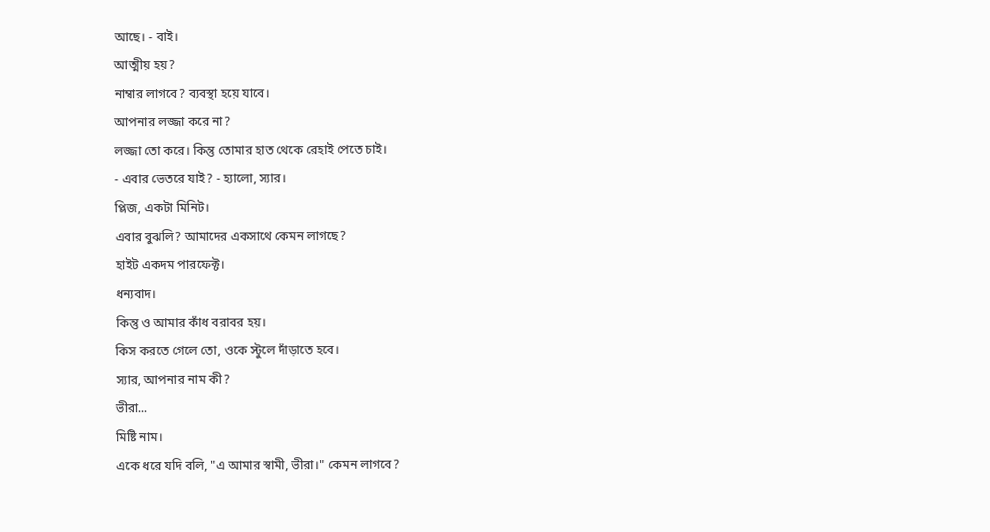আছে। - বাই।
আত্মীয় হয়?
নাম্বার লাগবে? ব্যবস্থা হয়ে যাবে।
আপনার লজ্জা করে না?
লজ্জা তো করে। কিন্তু তোমার হাত থেকে রেহাই পেতে চাই।
- এবার ভেতরে যাই? - হ্যালো, স্যার।
প্লিজ, একটা মিনিট।
এবার বুঝলি? আমাদের একসাথে কেমন লাগছে?
হাইট একদম পারফেক্ট।
ধন্যবাদ।
কিন্তু ও আমার কাঁধ বরাবর হয়।
কিস করতে গেলে তো, ওকে স্টুলে দাঁড়াতে হবে।
স্যার, আপনার নাম কী?
ভীরা...
মিষ্টি নাম।
একে ধরে যদি বলি, "এ আমার স্বামী, ভীরা।" কেমন লাগবে?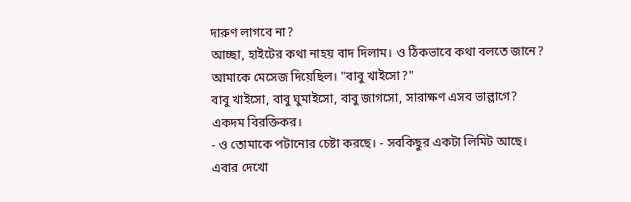দারুণ লাগবে না?
আচ্ছা, হাইটের কথা নাহয় বাদ দিলাম। ও ঠিকভাবে কথা বলতে জানে?
আমাকে মেসেজ দিয়েছিল। "বাবু খাইসো?"
বাবু খাইসো, বাবু ঘুমাইসো, বাবু জাগসো, সারাক্ষণ এসব ভাল্লাগে?
একদম বিরক্তিকর।
- ও তোমাকে পটানোর চেষ্টা করছে। - সবকিছুর একটা লিমিট আছে।
এবার দেখো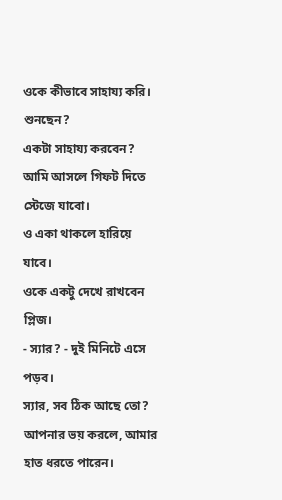ওকে কীভাবে সাহায্য করি।
শুনছেন?
একটা সাহায্য করবেন?
আমি আসলে গিফট দিতে স্টেজে যাবো।
ও একা থাকলে হারিয়ে যাবে।
ওকে একটু দেখে রাখবেন প্লিজ।
- স্যার? - দুই মিনিটে এসে পড়ব।
স্যার, সব ঠিক আছে তো?
আপনার ভয় করলে, আমার হাত ধরতে পারেন।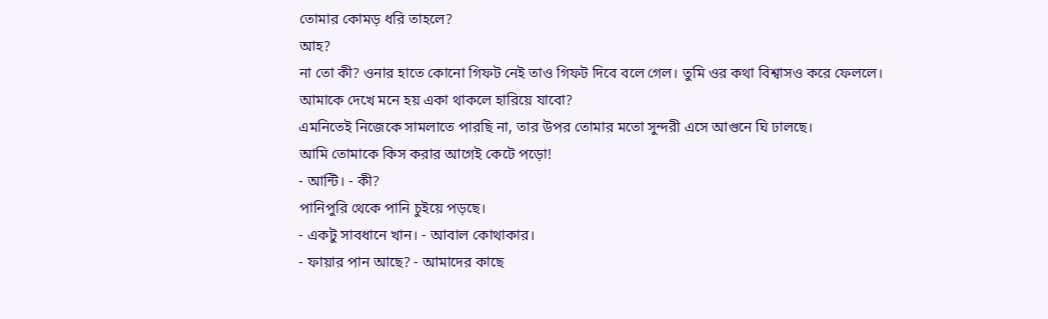তোমার কোমড় ধরি তাহলে?
আহ?
না তো কী? ওনার হাতে কোনো গিফট নেই তাও গিফট দিবে বলে গেল। তুমি ওর কথা বিশ্বাসও করে ফেললে।
আমাকে দেখে মনে হয় একা থাকলে হারিয়ে যাবো?
এমনিতেই নিজেকে সামলাতে পারছি না, তার উপর তোমার মতো সুন্দরী এসে আগুনে ঘি ঢালছে।
আমি তোমাকে কিস করার আগেই কেটে পড়ো!
- আন্টি। - কী?
পানিপুরি থেকে পানি চুইয়ে পড়ছে।
- একটু সাবধানে খান। - আবাল কোথাকার।
- ফায়ার পান আছে? - আমাদের কাছে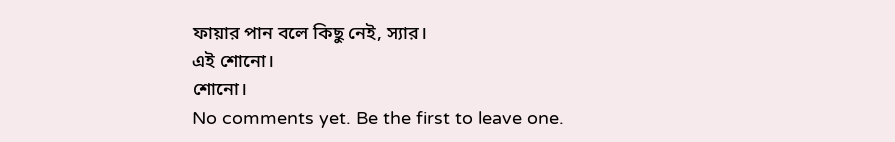ফায়ার পান বলে কিছু নেই, স্যার।
এই শোনো।
শোনো।
No comments yet. Be the first to leave one.